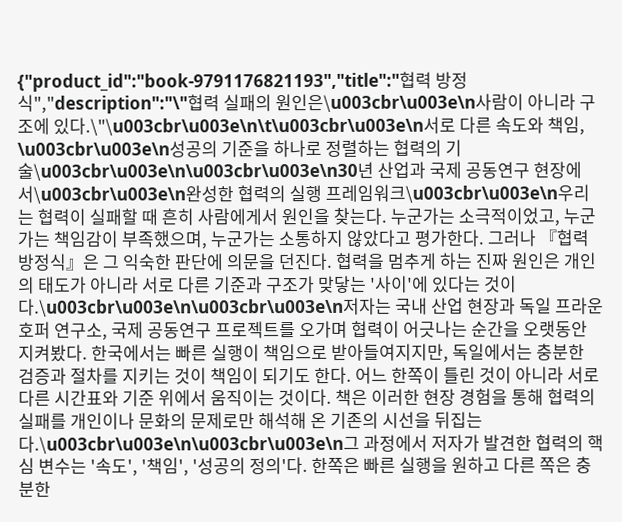{"product_id":"book-9791176821193","title":"협력 방정식","description":"\"협력 실패의 원인은\u003cbr\u003e\n사람이 아니라 구조에 있다.\"\u003cbr\u003e\n\t\u003cbr\u003e\n서로 다른 속도와 책임, \u003cbr\u003e\n성공의 기준을 하나로 정렬하는 협력의 기술\u003cbr\u003e\n\u003cbr\u003e\n30년 산업과 국제 공동연구 현장에서\u003cbr\u003e\n완성한 협력의 실행 프레임워크\u003cbr\u003e\n우리는 협력이 실패할 때 흔히 사람에게서 원인을 찾는다. 누군가는 소극적이었고, 누군가는 책임감이 부족했으며, 누군가는 소통하지 않았다고 평가한다. 그러나 『협력 방정식』은 그 익숙한 판단에 의문을 던진다. 협력을 멈추게 하는 진짜 원인은 개인의 태도가 아니라 서로 다른 기준과 구조가 맞닿는 '사이'에 있다는 것이다.\u003cbr\u003e\n\u003cbr\u003e\n저자는 국내 산업 현장과 독일 프라운호퍼 연구소, 국제 공동연구 프로젝트를 오가며 협력이 어긋나는 순간을 오랫동안 지켜봤다. 한국에서는 빠른 실행이 책임으로 받아들여지지만, 독일에서는 충분한 검증과 절차를 지키는 것이 책임이 되기도 한다. 어느 한쪽이 틀린 것이 아니라 서로 다른 시간표와 기준 위에서 움직이는 것이다. 책은 이러한 현장 경험을 통해 협력의 실패를 개인이나 문화의 문제로만 해석해 온 기존의 시선을 뒤집는다.\u003cbr\u003e\n\u003cbr\u003e\n그 과정에서 저자가 발견한 협력의 핵심 변수는 '속도', '책임', '성공의 정의'다. 한쪽은 빠른 실행을 원하고 다른 쪽은 충분한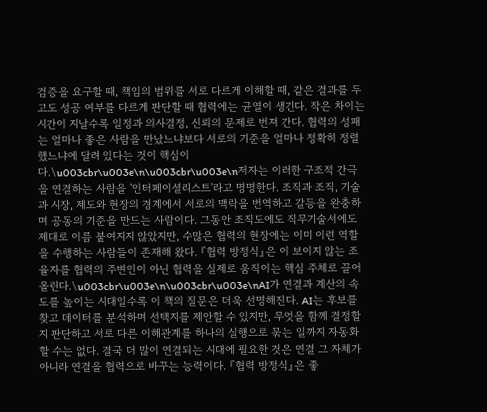검증을 요구할 때, 책임의 범위를 서로 다르게 이해할 때, 같은 결과를 두고도 성공 여부를 다르게 판단할 때 협력에는 균열이 생긴다. 작은 차이는 시간이 지날수록 일정과 의사결정, 신뢰의 문제로 번져 간다. 협력의 성패는 얼마나 좋은 사람을 만났느냐보다 서로의 기준을 얼마나 정확히 정렬했느냐에 달려 있다는 것이 핵심이다.\u003cbr\u003e\n\u003cbr\u003e\n저자는 이러한 구조적 간극을 연결하는 사람을 '인터페이셜리스트'라고 명명한다. 조직과 조직, 기술과 시장, 제도와 현장의 경계에서 서로의 맥락을 번역하고 갈등을 완충하며 공동의 기준을 만드는 사람이다. 그동안 조직도에도 직무기술서에도 제대로 이름 붙여지지 않았지만, 수많은 협력의 현장에는 이미 이런 역할을 수행하는 사람들이 존재해 왔다. 『협력 방정식』은 이 보이지 않는 조율자를 협력의 주변인이 아닌 협력을 실제로 움직이는 핵심 주체로 끌어올린다.\u003cbr\u003e\n\u003cbr\u003e\nAI가 연결과 계산의 속도를 높이는 시대일수록 이 책의 질문은 더욱 선명해진다. AI는 후보를 찾고 데이터를 분석하며 선택지를 제안할 수 있지만, 무엇을 함께 결정할지 판단하고 서로 다른 이해관계를 하나의 실행으로 묶는 일까지 자동화할 수는 없다. 결국 더 많이 연결되는 시대에 필요한 것은 연결 그 자체가 아니라 연결을 협력으로 바꾸는 능력이다. 『협력 방정식』은 좋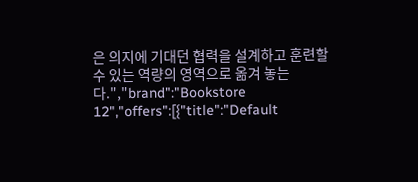은 의지에 기대던 협력을 설계하고 훈련할 수 있는 역량의 영역으로 옮겨 놓는다.","brand":"Bookstore 12","offers":[{"title":"Default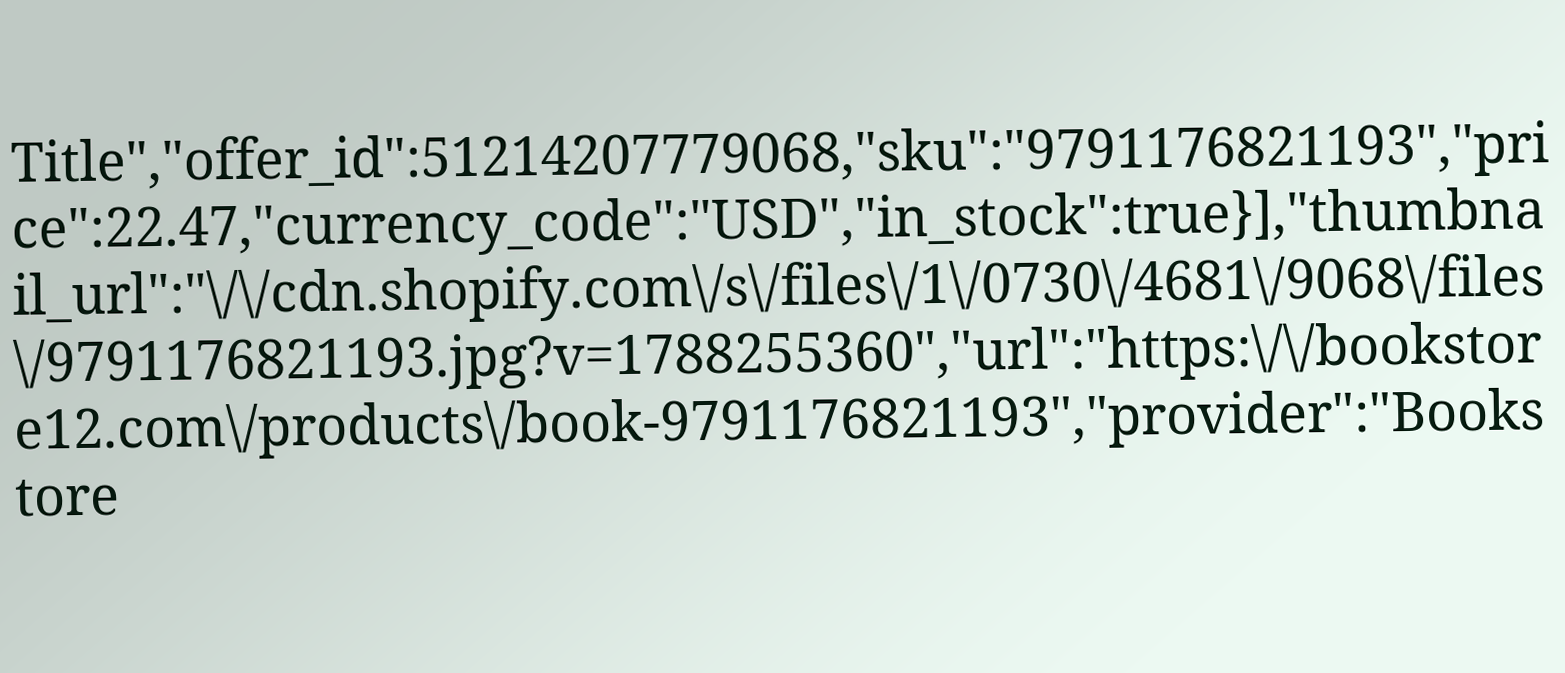Title","offer_id":51214207779068,"sku":"9791176821193","price":22.47,"currency_code":"USD","in_stock":true}],"thumbnail_url":"\/\/cdn.shopify.com\/s\/files\/1\/0730\/4681\/9068\/files\/9791176821193.jpg?v=1788255360","url":"https:\/\/bookstore12.com\/products\/book-9791176821193","provider":"Bookstore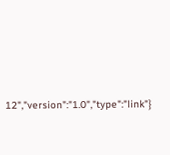12","version":"1.0","type":"link"}